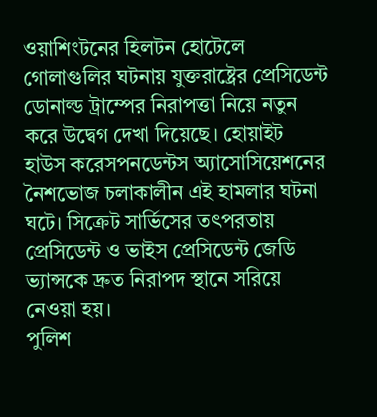ওয়াশিংটনের হিলটন হোটেলে গোলাগুলির ঘটনায় যুক্তরাষ্ট্রের প্রেসিডেন্ট ডোনাল্ড ট্রাম্পের নিরাপত্তা নিয়ে নতুন করে উদ্বেগ দেখা দিয়েছে। হোয়াইট হাউস করেসপনডেন্টস অ্যাসোসিয়েশনের নৈশভোজ চলাকালীন এই হামলার ঘটনা ঘটে। সিক্রেট সার্ভিসের তৎপরতায় প্রেসিডেন্ট ও ভাইস প্রেসিডেন্ট জেডি ভ্যান্সকে দ্রুত নিরাপদ স্থানে সরিয়ে নেওয়া হয়।
পুলিশ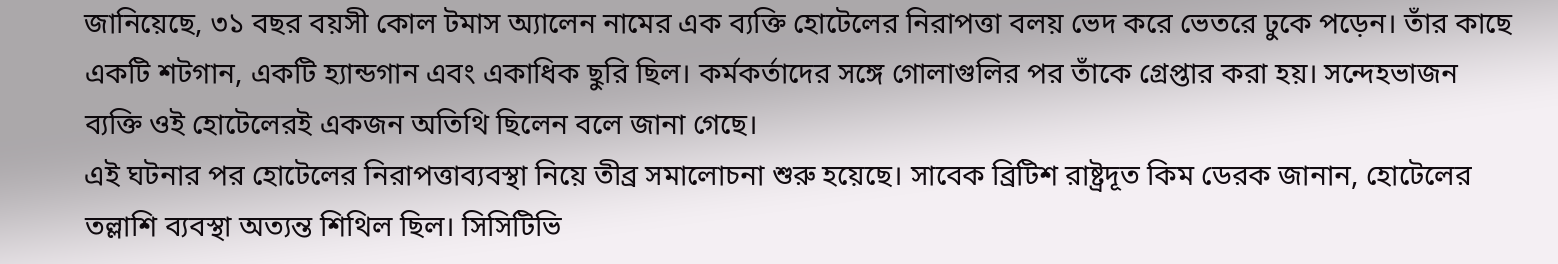জানিয়েছে, ৩১ বছর বয়সী কোল টমাস অ্যালেন নামের এক ব্যক্তি হোটেলের নিরাপত্তা বলয় ভেদ করে ভেতরে ঢুকে পড়েন। তাঁর কাছে একটি শটগান, একটি হ্যান্ডগান এবং একাধিক ছুরি ছিল। কর্মকর্তাদের সঙ্গে গোলাগুলির পর তাঁকে গ্রেপ্তার করা হয়। সন্দেহভাজন ব্যক্তি ওই হোটেলেরই একজন অতিথি ছিলেন বলে জানা গেছে।
এই ঘটনার পর হোটেলের নিরাপত্তাব্যবস্থা নিয়ে তীব্র সমালোচনা শুরু হয়েছে। সাবেক ব্রিটিশ রাষ্ট্রদূত কিম ডেরক জানান, হোটেলের তল্লাশি ব্যবস্থা অত্যন্ত শিথিল ছিল। সিসিটিভি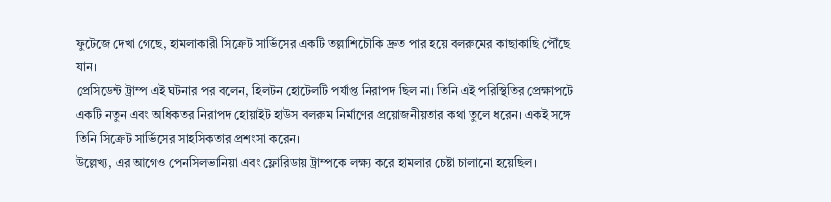ফুটেজে দেখা গেছে, হামলাকারী সিক্রেট সার্ভিসের একটি তল্লাশিচৌকি দ্রুত পার হয়ে বলরুমের কাছাকাছি পৌঁছে যান।
প্রেসিডেন্ট ট্রাম্প এই ঘটনার পর বলেন, হিলটন হোটেলটি পর্যাপ্ত নিরাপদ ছিল না। তিনি এই পরিস্থিতির প্রেক্ষাপটে একটি নতুন এবং অধিকতর নিরাপদ হোয়াইট হাউস বলরুম নির্মাণের প্রয়োজনীয়তার কথা তুলে ধরেন। একই সঙ্গে তিনি সিক্রেট সার্ভিসের সাহসিকতার প্রশংসা করেন।
উল্লেখ্য, এর আগেও পেনসিলভানিয়া এবং ফ্লোরিডায় ট্রাম্পকে লক্ষ্য করে হামলার চেষ্টা চালানো হয়েছিল।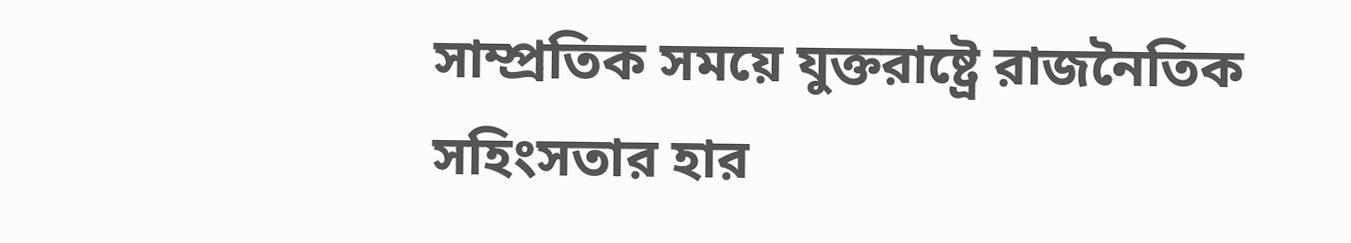সাম্প্রতিক সময়ে যুক্তরাষ্ট্রে রাজনৈতিক সহিংসতার হার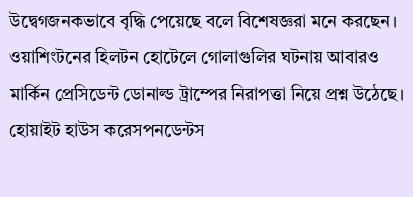উদ্বেগজনকভাবে বৃদ্ধি পেয়েছে বলে বিশেষজ্ঞরা মনে করছেন।
ওয়াশিংটনের হিলটন হোটেলে গোলাগুলির ঘটনায় আবারও মার্কিন প্রেসিডেন্ট ডোনাল্ড ট্রাম্পের নিরাপত্তা নিয়ে প্রশ্ন উঠেছে। হোয়াইট হাউস করেসপনডেন্টস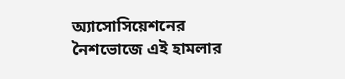অ্যাসোসিয়েশনের নৈশভোজে এই হামলার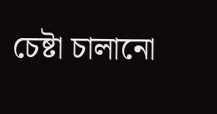চেষ্টা চালানো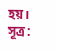হয়।
সূত্র: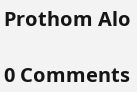Prothom Alo

0 Comments